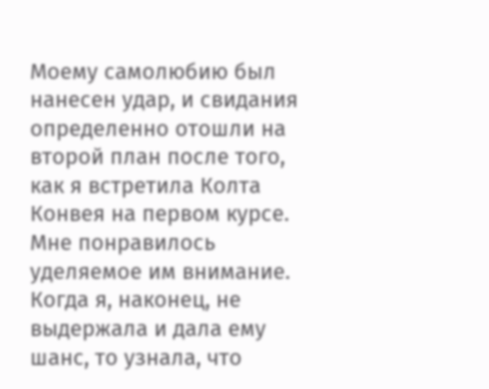Моему самолюбию был нанесен удар, и свидания определенно отошли на второй план после того, как я встретила Колта Конвея на первом курсе. Мне понравилось уделяемое им внимание. Когда я, наконец, не выдержала и дала ему шанс, то узнала, что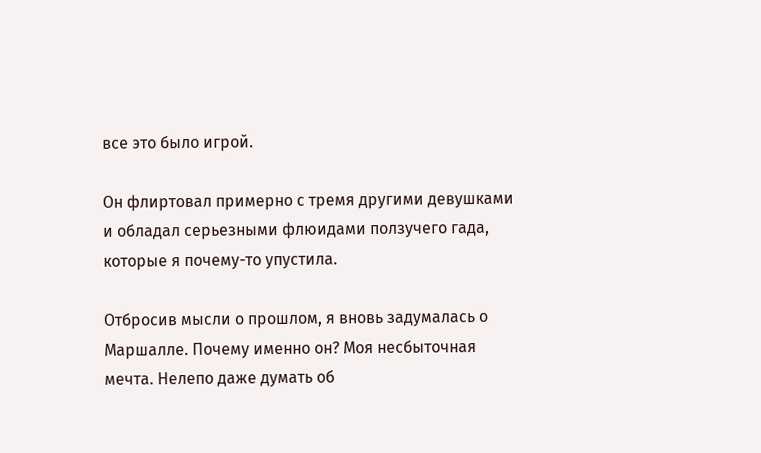все это было игрой.

Он флиртовал примерно с тремя другими девушками и обладал серьезными флюидами ползучего гада, которые я почему-то упустила.

Отбросив мысли о прошлом, я вновь задумалась о Маршалле. Почему именно он? Моя несбыточная мечта. Нелепо даже думать об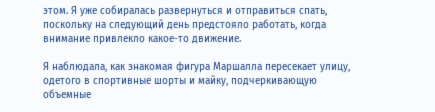этом. Я уже собиралась развернуться и отправиться спать, поскольку на следующий день предстояло работать, когда внимание привлекло какое-то движение.

Я наблюдала, как знакомая фигура Маршалла пересекает улицу, одетого в спортивные шорты и майку, подчеркивающую объемные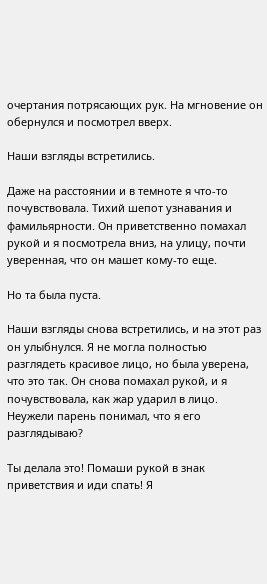очертания потрясающих рук. На мгновение он обернулся и посмотрел вверх.

Наши взгляды встретились.

Даже на расстоянии и в темноте я что-то почувствовала. Тихий шепот узнавания и фамильярности. Он приветственно помахал рукой и я посмотрела вниз, на улицу, почти уверенная, что он машет кому-то еще.

Но та была пуста.

Наши взгляды снова встретились, и на этот раз он улыбнулся. Я не могла полностью разглядеть красивое лицо, но была уверена, что это так. Он снова помахал рукой, и я почувствовала, как жар ударил в лицо. Неужели парень понимал, что я его разглядываю?

Ты делала это! Помаши рукой в знак приветствия и иди спать! Я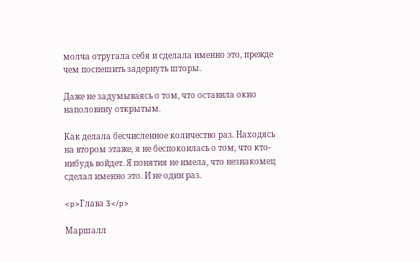молча отругала себя и сделала именно это, прежде чем поспешить задернуть шторы.

Даже не задумываясь о том, что оставила окно наполовину открытым.

Как делала бесчисленное количество раз. Находясь на втором этаже, я не беспокоилась о том, что кто-нибудь войдет. Я понятия не имела, что незнакомец сделал именно это. И не один раз.

<p>Глава 3</p>

Маршалл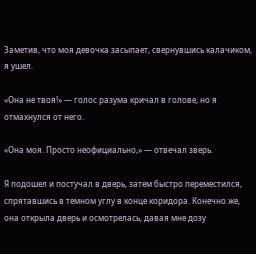Заметив, что моя девочка засыпает, свернувшись калачиком, я ушел.

«Она не твоя!» — голос разума кричал в голове, но я отмахнулся от него.

«Она моя. Просто неофициально,» — отвечал зверь.

Я подошел и постучал в дверь, затем быстро переместился, спрятавшись в темном углу в конце коридора. Конечно же, она открыла дверь и осмотрелась, давая мне дозу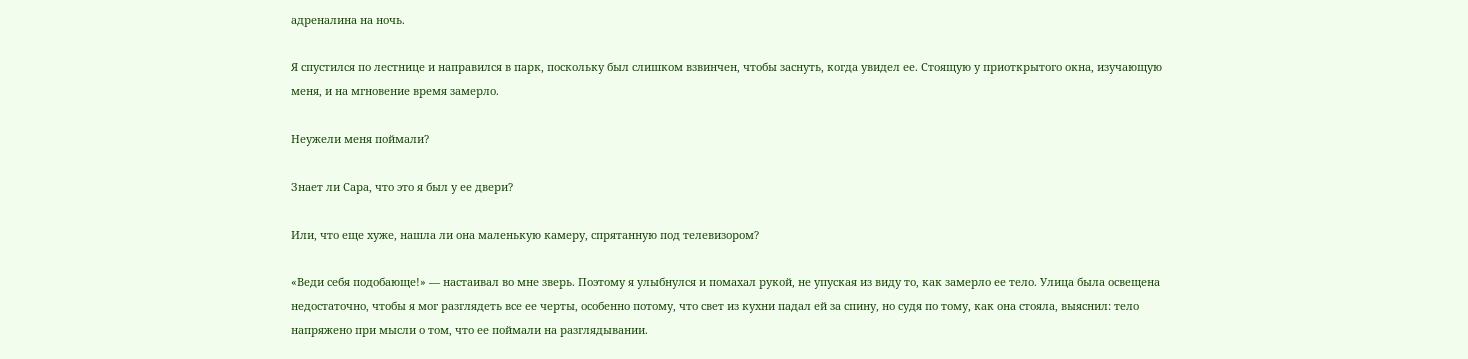адреналина на ночь.

Я спустился по лестнице и направился в парк, поскольку был слишком взвинчен, чтобы заснуть, когда увидел ее. Стоящую у приоткрытого окна, изучающую меня, и на мгновение время замерло.

Неужели меня поймали?

Знает ли Сара, что это я был у ее двери?

Или, что еще хуже, нашла ли она маленькую камеру, спрятанную под телевизором?

«Веди себя подобающе!» — настаивал во мне зверь. Поэтому я улыбнулся и помахал рукой, не упуская из виду то, как замерло ее тело. Улица была освещена недостаточно, чтобы я мог разглядеть все ее черты, особенно потому, что свет из кухни падал ей за спину, но судя по тому, как она стояла, выяснил: тело напряжено при мысли о том, что ее поймали на разглядывании.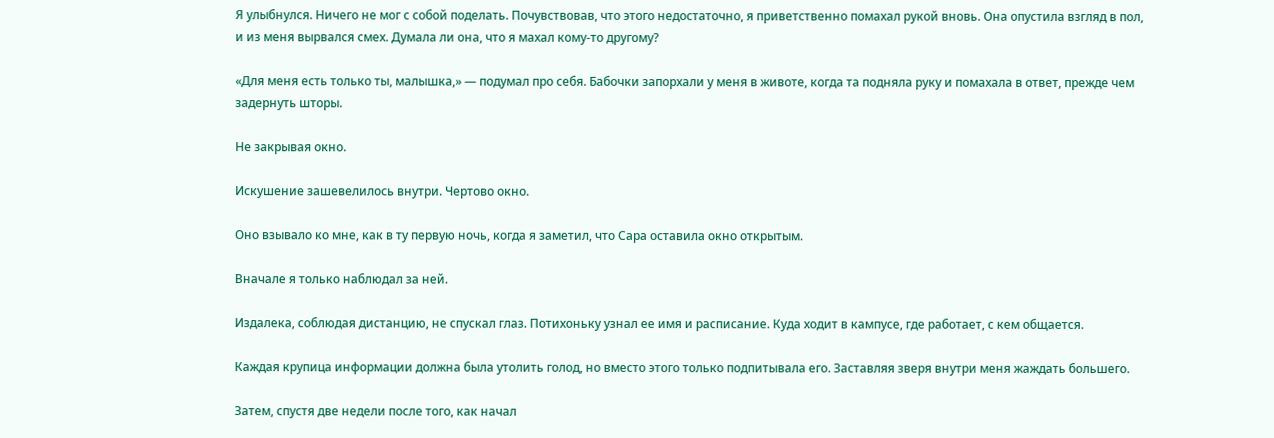Я улыбнулся. Ничего не мог с собой поделать. Почувствовав, что этого недостаточно, я приветственно помахал рукой вновь. Она опустила взгляд в пол, и из меня вырвался смех. Думала ли она, что я махал кому-то другому?

«Для меня есть только ты, малышка,» — подумал про себя. Бабочки запорхали у меня в животе, когда та подняла руку и помахала в ответ, прежде чем задернуть шторы.

Не закрывая окно.

Искушение зашевелилось внутри. Чертово окно.

Оно взывало ко мне, как в ту первую ночь, когда я заметил, что Сара оставила окно открытым.

Вначале я только наблюдал за ней.

Издалека, соблюдая дистанцию, не спускал глаз. Потихоньку узнал ее имя и расписание. Куда ходит в кампусе, где работает, с кем общается.

Каждая крупица информации должна была утолить голод, но вместо этого только подпитывала его. Заставляя зверя внутри меня жаждать большего.

Затем, спустя две недели после того, как начал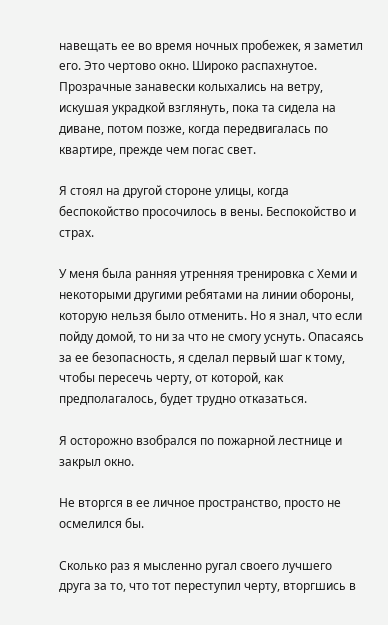навещать ее во время ночных пробежек, я заметил его. Это чертово окно. Широко распахнутое. Прозрачные занавески колыхались на ветру, искушая украдкой взглянуть, пока та сидела на диване, потом позже, когда передвигалась по квартире, прежде чем погас свет.

Я стоял на другой стороне улицы, когда беспокойство просочилось в вены. Беспокойство и страх.

У меня была ранняя утренняя тренировка с Хеми и некоторыми другими ребятами на линии обороны, которую нельзя было отменить. Но я знал, что если пойду домой, то ни за что не смогу уснуть. Опасаясь за ее безопасность, я сделал первый шаг к тому, чтобы пересечь черту, от которой, как предполагалось, будет трудно отказаться.

Я осторожно взобрался по пожарной лестнице и закрыл окно.

Не вторгся в ее личное пространство, просто не осмелился бы.

Сколько раз я мысленно ругал своего лучшего друга за то, что тот переступил черту, вторгшись в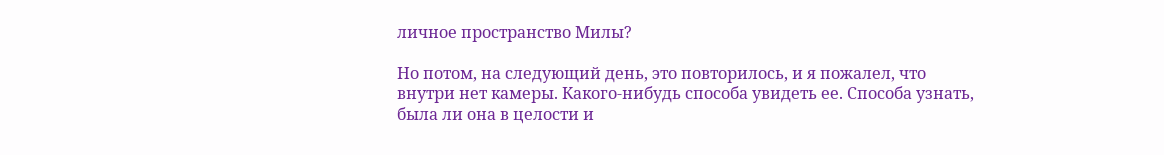личное пространство Милы?

Но потом, на следующий день, это повторилось, и я пожалел, что внутри нет камеры. Какого-нибудь способа увидеть ее. Способа узнать, была ли она в целости и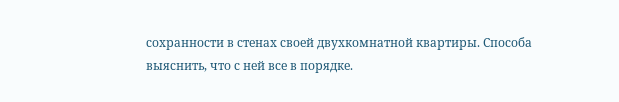сохранности в стенах своей двухкомнатной квартиры. Способа выяснить, что с ней все в порядке.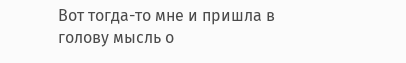Вот тогда-то мне и пришла в голову мысль о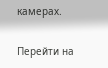камерах.

Перейти на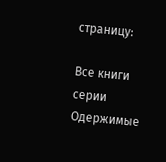страницу:

Все книги серии Одержимые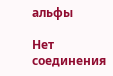альфы

Нет соединения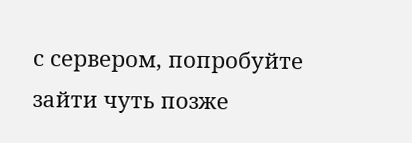с сервером, попробуйте зайти чуть позже